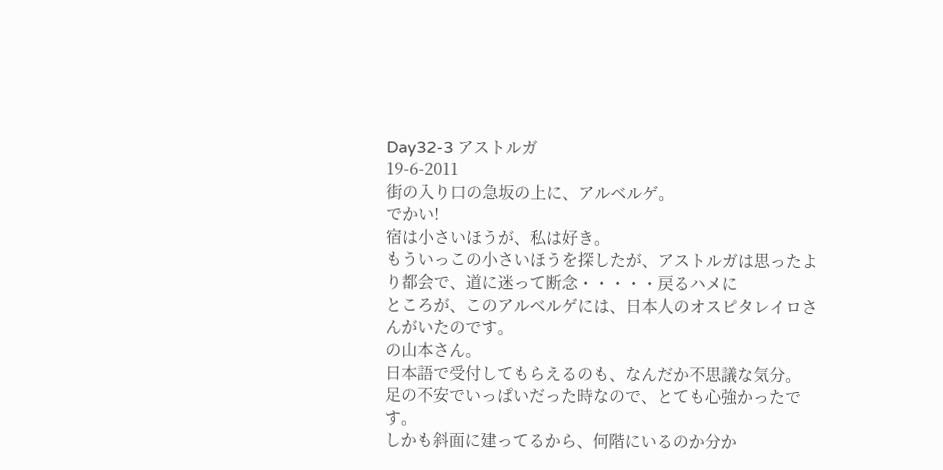Day32-3 アストルガ
19-6-2011
街の入り口の急坂の上に、アルベルゲ。
でかい!
宿は小さいほうが、私は好き。
もういっこの小さいほうを探したが、アストルガは思ったより都会で、道に迷って断念・・・・・戻るハメに
ところが、このアルベルゲには、日本人のオスピタレイロさんがいたのです。
の山本さん。
日本語で受付してもらえるのも、なんだか不思議な気分。
足の不安でいっぱいだった時なので、とても心強かったです。
しかも斜面に建ってるから、何階にいるのか分か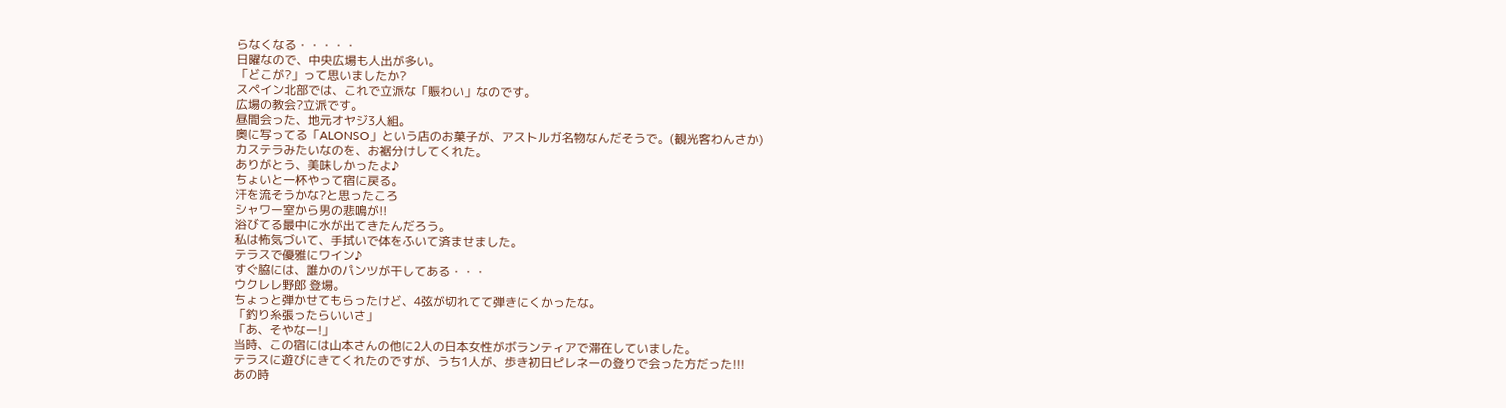らなくなる・・・・・
日曜なので、中央広場も人出が多い。
「どこが?」って思いましたか?
スペイン北部では、これで立派な「賑わい」なのです。
広場の教会?立派です。
昼間会った、地元オヤジ3人組。
奥に写ってる「ALONSO」という店のお菓子が、アストルガ名物なんだそうで。(観光客わんさか)
カステラみたいなのを、お裾分けしてくれた。
ありがとう、美味しかったよ♪
ちょいと一杯やって宿に戻る。
汗を流そうかな?と思ったころ
シャワー室から男の悲鳴が!!
浴びてる最中に水が出てきたんだろう。
私は怖気づいて、手拭いで体をふいて済ませました。
テラスで優雅にワイン♪
すぐ脇には、誰かのパンツが干してある・・・
ウクレレ野郎 登場。
ちょっと弾かせてもらったけど、4弦が切れてて弾きにくかったな。
「釣り糸張ったらいいさ」
「あ、そやなー!」
当時、この宿には山本さんの他に2人の日本女性がボランティアで滞在していました。
テラスに遊びにきてくれたのですが、うち1人が、歩き初日ピレネーの登りで会った方だった!!!
あの時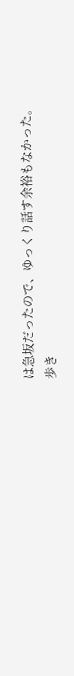は急坂だったので、ゆっくり話す余裕もなかった。
歩き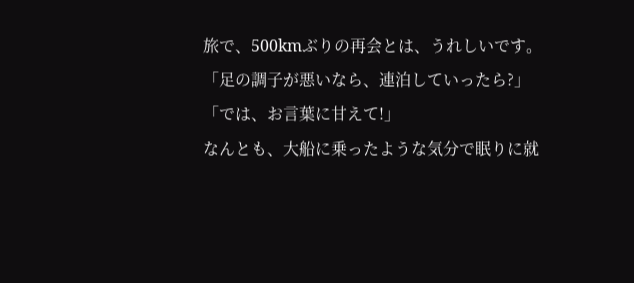旅で、500kmぶりの再会とは、うれしいです。
「足の調子が悪いなら、連泊していったら?」
「では、お言葉に甘えて!」
なんとも、大船に乗ったような気分で眠りに就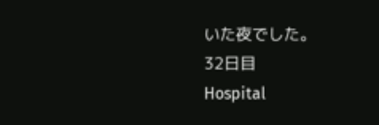いた夜でした。
32日目
Hospital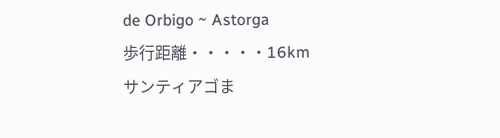de Orbigo ~ Astorga
歩行距離・・・・・16km
サンティアゴま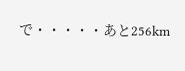で・・・・・あと256km